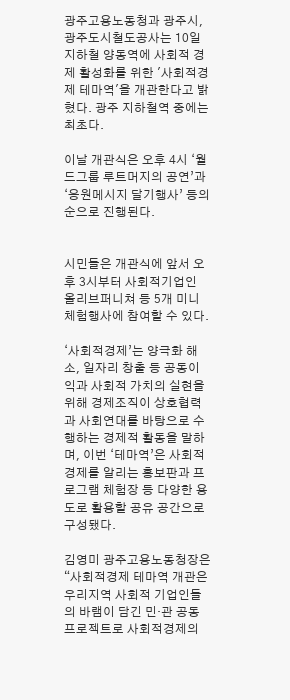광주고용노동청과 광주시, 광주도시철도공사는 10일 지하철 양동역에 사회적 경제 활성화를 위한 '사회적경제 테마역'을 개관한다고 밝혔다. 광주 지하철역 중에는 최초다.

이날 개관식은 오후 4시 ‘월드그룹 루트머지의 공연’과‘응원메시지 달기행사’ 등의 순으로 진행된다.


시민들은 개관식에 앞서 오후 3시부터 사회적기업인 올리브퍼니쳐 등 5개 미니체험행사에 참여할 수 있다.

‘사회적경제’는 양극화 해소, 일자리 창출 등 공동이익과 사회적 가치의 실현을 위해 경제조직이 상호협력과 사회연대를 바탕으로 수행하는 경제적 활동을 말하며, 이번 ‘테마역’은 사회적경제를 알리는 홍보판과 프로그램 체험장 등 다양한 용도로 활용할 공유 공간으로 구성됐다.

김영미 광주고용노동청장은 “사회적경제 테마역 개관은 우리지역 사회적 기업인들의 바램이 담긴 민·관 공동프로젝트로 사회적경제의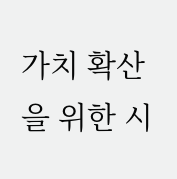가치 확산을 위한 시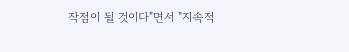작점이 될 것이다"면서 "지속적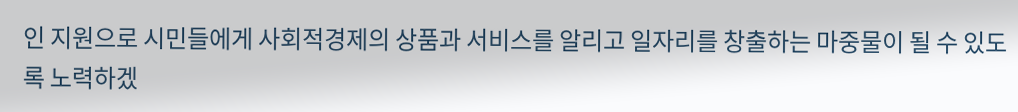인 지원으로 시민들에게 사회적경제의 상품과 서비스를 알리고 일자리를 창출하는 마중물이 될 수 있도록 노력하겠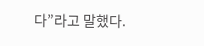다”라고 말했다.